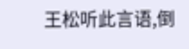王松听此言语,倒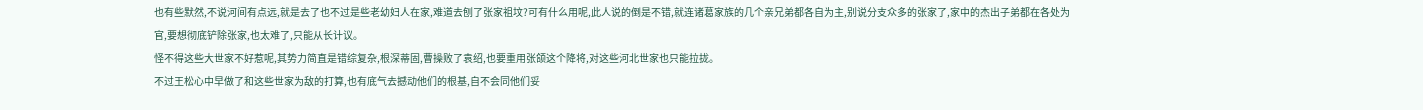也有些默然,不说河间有点远,就是去了也不过是些老幼妇人在家,难道去刨了张家祖坟?可有什么用呢,此人说的倒是不错,就连诸葛家族的几个亲兄弟都各自为主,别说分支众多的张家了,家中的杰出子弟都在各处为官,要想彻底铲除张家,也太难了,只能从长计议。
怪不得这些大世家不好惹呢,其势力简直是错综复杂,根深蒂固,曹操败了袁绍,也要重用张颌这个降将,对这些河北世家也只能拉拢。
不过王松心中早做了和这些世家为敌的打算,也有底气去撼动他们的根基,自不会同他们妥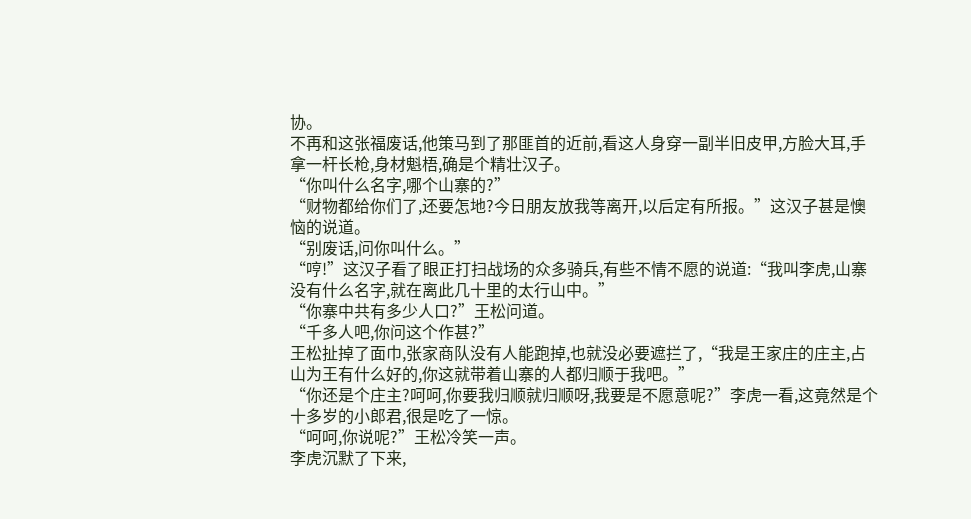协。
不再和这张福废话,他策马到了那匪首的近前,看这人身穿一副半旧皮甲,方脸大耳,手拿一杆长枪,身材魁梧,确是个精壮汉子。
“你叫什么名字,哪个山寨的?”
“财物都给你们了,还要怎地?今日朋友放我等离开,以后定有所报。”这汉子甚是懊恼的说道。
“别废话,问你叫什么。”
“哼!”这汉子看了眼正打扫战场的众多骑兵,有些不情不愿的说道:“我叫李虎,山寨没有什么名字,就在离此几十里的太行山中。”
“你寨中共有多少人口?”王松问道。
“千多人吧,你问这个作甚?”
王松扯掉了面巾,张家商队没有人能跑掉,也就没必要遮拦了,“我是王家庄的庄主,占山为王有什么好的,你这就带着山寨的人都归顺于我吧。”
“你还是个庄主?呵呵,你要我归顺就归顺呀,我要是不愿意呢?”李虎一看,这竟然是个十多岁的小郎君,很是吃了一惊。
“呵呵,你说呢?”王松冷笑一声。
李虎沉默了下来,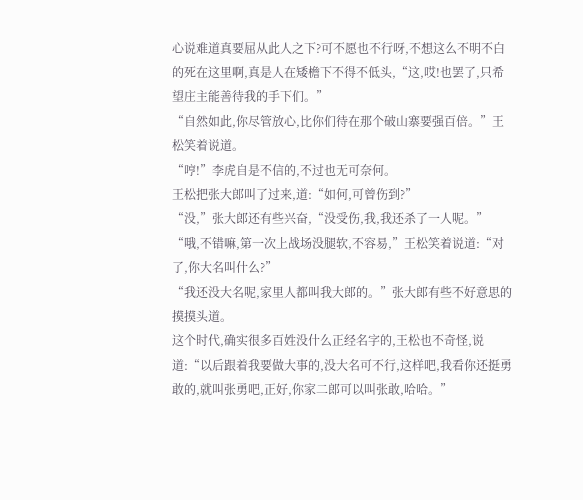心说难道真要屈从此人之下?可不愿也不行呀,不想这么不明不白的死在这里啊,真是人在矮檐下不得不低头,“这,哎!也罢了,只希望庄主能善待我的手下们。”
“自然如此,你尽管放心,比你们待在那个破山寨要强百倍。”王松笑着说道。
“哼!”李虎自是不信的,不过也无可奈何。
王松把张大郎叫了过来,道:“如何,可曾伤到?”
“没,”张大郎还有些兴奋,“没受伤,我,我还杀了一人呢。”
“哦,不错嘛,第一次上战场没腿软,不容易,”王松笑着说道:“对了,你大名叫什么?”
“我还没大名呢,家里人都叫我大郎的。”张大郎有些不好意思的摸摸头道。
这个时代,确实很多百姓没什么正经名字的,王松也不奇怪,说道:“以后跟着我要做大事的,没大名可不行,这样吧,我看你还挺勇敢的,就叫张勇吧,正好,你家二郎可以叫张敢,哈哈。”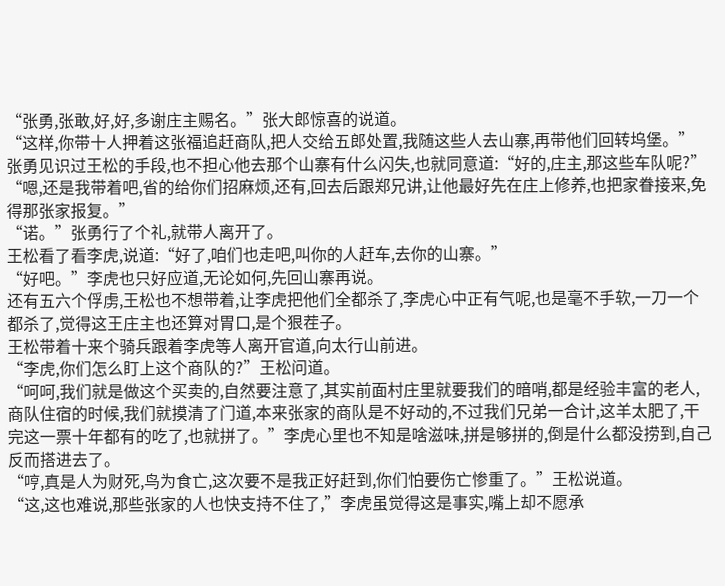“张勇,张敢,好,好,多谢庄主赐名。”张大郎惊喜的说道。
“这样,你带十人押着这张福追赶商队,把人交给五郎处置,我随这些人去山寨,再带他们回转坞堡。”
张勇见识过王松的手段,也不担心他去那个山寨有什么闪失,也就同意道:“好的,庄主,那这些车队呢?”
“嗯,还是我带着吧,省的给你们招麻烦,还有,回去后跟郑兄讲,让他最好先在庄上修养,也把家眷接来,免得那张家报复。”
“诺。”张勇行了个礼,就带人离开了。
王松看了看李虎,说道:“好了,咱们也走吧,叫你的人赶车,去你的山寨。”
“好吧。”李虎也只好应道,无论如何,先回山寨再说。
还有五六个俘虏,王松也不想带着,让李虎把他们全都杀了,李虎心中正有气呢,也是毫不手软,一刀一个都杀了,觉得这王庄主也还算对胃口,是个狠茬子。
王松带着十来个骑兵跟着李虎等人离开官道,向太行山前进。
“李虎,你们怎么盯上这个商队的?”王松问道。
“呵呵,我们就是做这个买卖的,自然要注意了,其实前面村庄里就要我们的暗哨,都是经验丰富的老人,商队住宿的时候,我们就摸清了门道,本来张家的商队是不好动的,不过我们兄弟一合计,这羊太肥了,干完这一票十年都有的吃了,也就拼了。”李虎心里也不知是啥滋味,拼是够拼的,倒是什么都没捞到,自己反而搭进去了。
“哼,真是人为财死,鸟为食亡,这次要不是我正好赶到,你们怕要伤亡惨重了。”王松说道。
“这,这也难说,那些张家的人也快支持不住了,”李虎虽觉得这是事实,嘴上却不愿承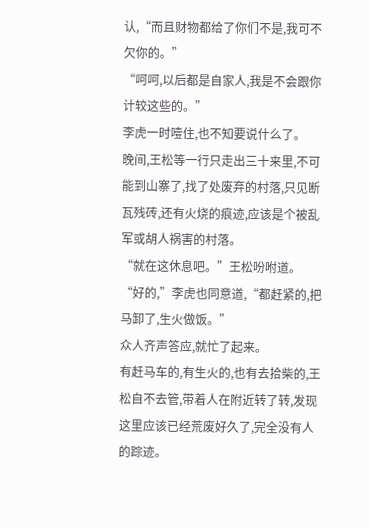认,“而且财物都给了你们不是,我可不欠你的。”
“呵呵,以后都是自家人,我是不会跟你计较这些的。”
李虎一时噎住,也不知要说什么了。
晚间,王松等一行只走出三十来里,不可能到山寨了,找了处废弃的村落,只见断瓦残砖,还有火烧的痕迹,应该是个被乱军或胡人祸害的村落。
“就在这休息吧。”王松吩咐道。
“好的,”李虎也同意道,“都赶紧的,把马卸了,生火做饭。”
众人齐声答应,就忙了起来。
有赶马车的,有生火的,也有去拾柴的,王松自不去管,带着人在附近转了转,发现这里应该已经荒废好久了,完全没有人的踪迹。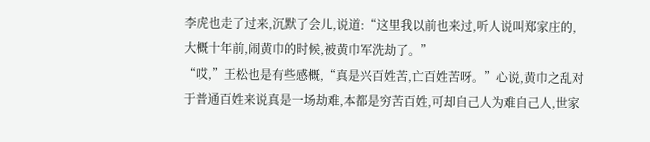李虎也走了过来,沉默了会儿,说道:“这里我以前也来过,听人说叫郑家庄的,大概十年前,闹黄巾的时候,被黄巾军洗劫了。”
“哎,”王松也是有些感概,“真是兴百姓苦,亡百姓苦呀。”心说,黄巾之乱对于普通百姓来说真是一场劫难,本都是穷苦百姓,可却自己人为难自己人,世家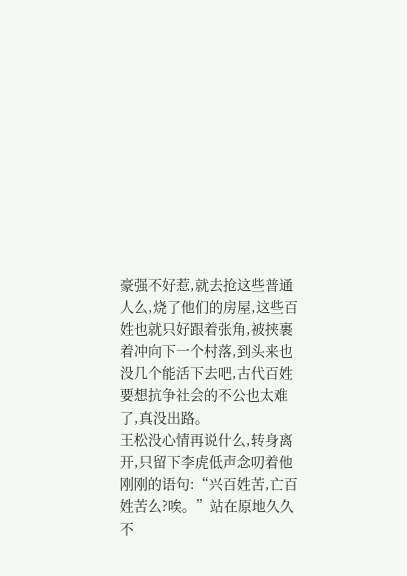豪强不好惹,就去抢这些普通人么,烧了他们的房屋,这些百姓也就只好跟着张角,被挟裹着冲向下一个村落,到头来也没几个能活下去吧,古代百姓要想抗争社会的不公也太难了,真没出路。
王松没心情再说什么,转身离开,只留下李虎低声念叨着他刚刚的语句:“兴百姓苦,亡百姓苦么?唉。”站在原地久久不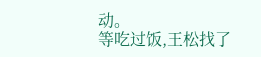动。
等吃过饭,王松找了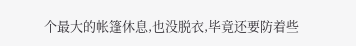个最大的帐篷休息,也没脱衣,毕竟还要防着些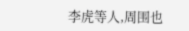李虎等人,周围也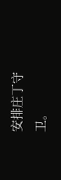安排庄丁守卫。